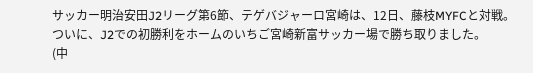サッカー明治安田J2リーグ第6節、テゲバジャーロ宮崎は、12日、藤枝MYFCと対戦。
ついに、J2での初勝利をホームのいちご宮崎新富サッカー場で勝ち取りました。
(中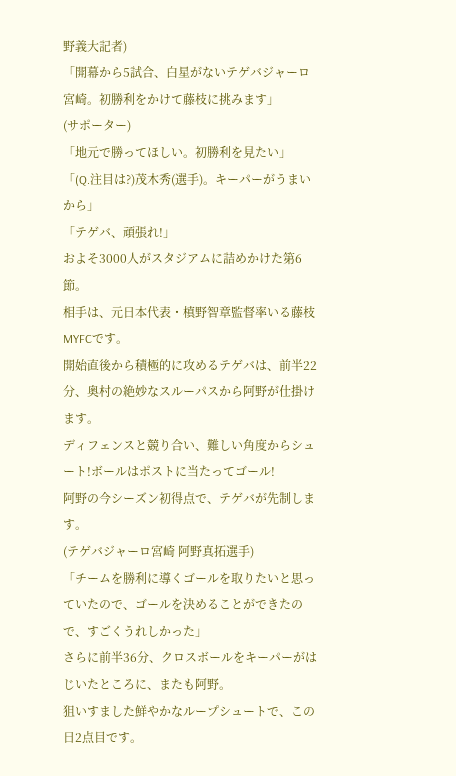野義大記者)
「開幕から5試合、白星がないテゲバジャーロ宮崎。初勝利をかけて藤枝に挑みます」
(サポーター)
「地元で勝ってほしい。初勝利を見たい」
「(Q.注目は?)茂木秀(選手)。キーパーがうまいから」
「テゲバ、頑張れ!」
およそ3000人がスタジアムに詰めかけた第6節。
相手は、元日本代表・槙野智章監督率いる藤枝MYFCです。
開始直後から積極的に攻めるテゲバは、前半22分、奥村の絶妙なスルーパスから阿野が仕掛けます。
ディフェンスと競り合い、難しい角度からシュート!ボールはポストに当たってゴール!
阿野の今シーズン初得点で、テゲバが先制します。
(テゲバジャーロ宮崎 阿野真拓選手)
「チームを勝利に導くゴールを取りたいと思っていたので、ゴールを決めることができたので、すごくうれしかった」
さらに前半36分、クロスボールをキーパーがはじいたところに、またも阿野。
狙いすました鮮やかなループシュートで、この日2点目です。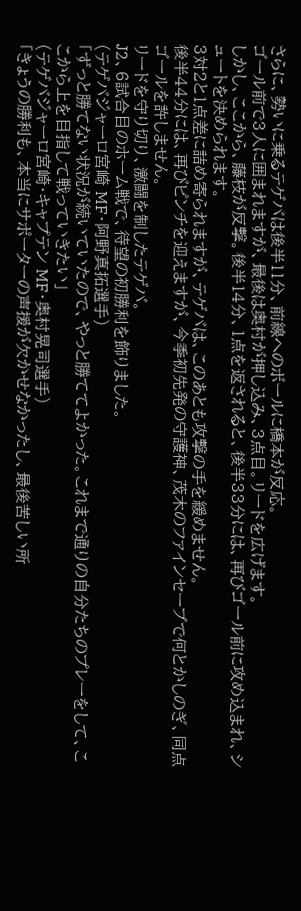さらに、勢いに乗るテゲバは後半11分、前線へのボールに橋本が反応。
ゴール前で3人に囲まれますが、最後は奥村が押し込み、3点目。リードを広げます。
しかし、ここから、藤枝が反撃。後半14分、1点を返されると、後半33分には、再びゴール前に攻め込まれ、シュートを決められます。
3対2と1点差に詰め寄られますが、テゲバは、このあとも攻撃の手を緩めません。
後半44分には、再びピンチを迎えますが、今季初先発の守護神、茂木のファインセーブで何とかしのぎ、同点ゴールを許しません。
リードを守り切り、激闘を制したテゲバ。
J2、6試合目のホーム戦で、待望の初勝利を飾りました。
(テゲバジャーロ宮崎 MF・阿野真拓選手)
「ずっと勝てない状況が続いていたので、やっと勝ててよかった。これまで通りの自分たちのプレーをして、ここから上を目指して戦っていきたい」
(テゲバジャーロ宮崎・キャプテン MF・奥村晃司選手)
「きょうの勝利も、本当にサポーターの声援が欠かせなかったし、最後苦しい所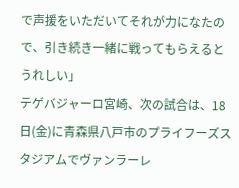で声援をいただいてそれが力になたので、引き続き一緒に戦ってもらえるとうれしい」
テゲバジャーロ宮崎、次の試合は、18日(金)に青森県八戸市のプライフーズスタジアムでヴァンラーレ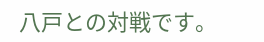八戸との対戦です。